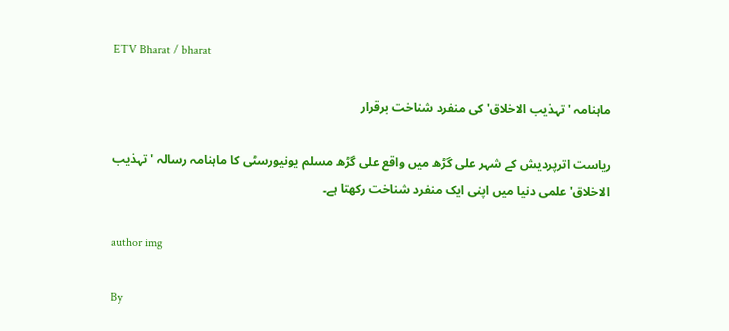ETV Bharat / bharat

ماہنامہ 'تہذیب الاخلاق' کی منفرد شناخت برقرار

ریاست اترپردیش کے شہر علی گڑھ میں واقع علی گڑھ مسلم یونیورسٹی کا ماہنامہ رسالہ 'تہذیب الاخلاق' علمی دنیا میں اپنی ایک منفرد شناخت رکھتا ہے۔

author img

By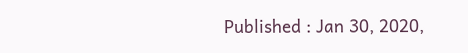Published : Jan 30, 2020,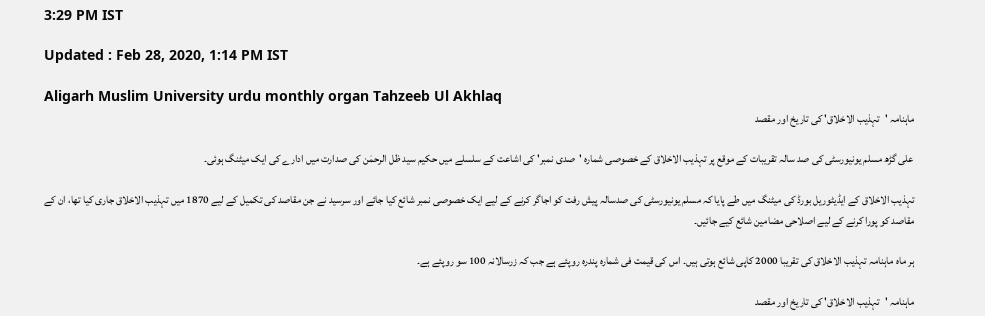3:29 PM IST

Updated : Feb 28, 2020, 1:14 PM IST

Aligarh Muslim University urdu monthly organ Tahzeeb Ul Akhlaq
ماہنامہ 'تہذیب الاخلاق' کی تاریخ اور مقصد

علی گڑھ مسلم یونیورسٹی کی صد سالہ تقریبات کے موقع پر تہذیب الاخلاق کے خصوصی شمارہ 'صدی نمبر' کی اشاعت کے سلسلے میں حکیم سید ظل الرحمٰن کی صدارت میں ادارے کی ایک میٹنگ ہوئی۔

تہذیب الاخلاق کے ایڈیٹوریل بورڈ کی میٹنگ میں طے پایا کہ مسلم یونیورسٹی کی صدسالہ پیش رفت کو اجاگر کرنے کے لیے ایک خصوصی نمبر شائع کیا جائے اور سرسید نے جن مقاصد کی تکمیل کے لیے 1870 میں تہذیب الاخلاق جاری کیا تھا، ان کے مقاصد کو پورا کرنے کے لیے اصلاحی مضامین شائع کیے جائیں۔

ہر ماہ ماہنامہ تہذیب الاخلاق کی تقریبا 2000 کاپی شائع ہوتی ہیں۔ اس کی قیمت فی شمارہ پندرہ روپئے ہے جب کہ زرسالانہ 100 سو روپئے ہے۔

ماہنامہ 'تہذیب الاخلاق' کی تاریخ اور مقصد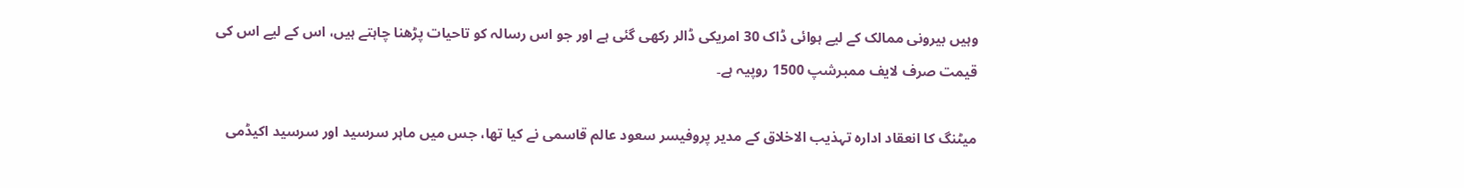وہیں بیرونی ممالک کے لیے ہوائی ڈاک 30 امریکی ڈالر رکھی گئی ہے اور جو اس رسالہ کو تاحیات پڑھنا چاہتے ہیں، اس کے لیے اس کی قیمت صرف لایف ممبرشپ 1500 روپیہ ہے۔

میٹنگ کا انعقاد ادارہ تہذیب الاخلاق کے مدیر پروفیسر سعود عالم قاسمی نے کیا تھا، جس میں ماہر سرسید اور سرسید اکیڈمی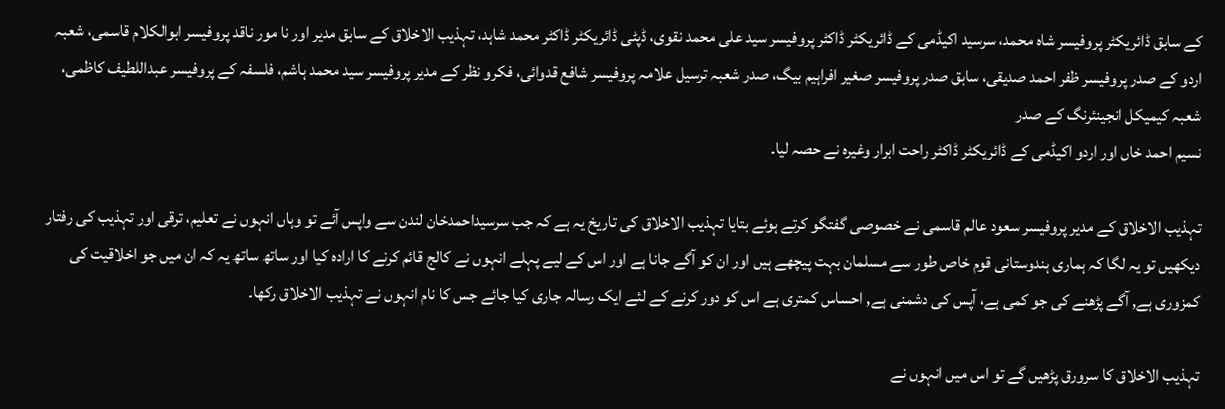کے سابق ڈائریکٹر پروفیسر شاہ محمد، سرسید اکیڈمی کے ڈائریکٹر ڈاکٹر پروفیسر سید علی محمد نقوی، ڈپٹی ڈائریکٹر ڈاکٹر محمد شاہد، تہذیب الاخلاق کے سابق مدیر اور نا مور ناقد پروفیسر ابوالکلام قاسمی، شعبہ اردو کے صدر پروفیسر ظفر احمد صدیقی، سابق صدر پروفیسر صغیر افراہیم بیگ، صدر شعبہ ترسیل علامہ پروفیسر شافع قدوائی، فکرو نظر کے مدیر پروفیسر سید محمد ہاشم، فلسفہ کے پروفیسر عبداللطیف کاظمی، شعبہ کیمیکل انجینئرنگ کے صدر
نسیم احمد خاں اور اردو اکیڈمی کے ڈائریکٹر ڈاکٹر راحت ابرار وغیرہ نے حصہ لیا۔

تہذیب الاخلاق کے مدیر پروفیسر سعود عالم قاسمی نے خصوصی گفتگو کرتے ہوئے بتایا تہذیب الاخلاق کی تاریخ یہ ہے کہ جب سرسیداحمدخان لندن سے واپس آئے تو وہاں انہوں نے تعلیم، ترقی اور تہذیب کی رفتار دیکھیں تو یہ لگا کہ ہماری ہندوستانی قوم خاص طور سے مسلمان بہت پیچھے ہیں اور ان کو آگے جانا ہے اور اس کے لیے پہلے انہوں نے کالج قائم کرنے کا ارادہ کیا اور ساتھ ساتھ یہ کہ ان میں جو اخلاقیت کی کمزوری ہے, آگے پڑھنے کی جو کمی ہے، آپس کی دشمنی ہے, احساس کمتری ہے اس کو دور کرنے کے لئے ایک رسالہ جاری کیا جائے جس کا نام انہوں نے تہذیب الاخلاق رکھا۔

تہذیب الاخلاق کا سرورق پڑھیں گے تو اس میں انہوں نے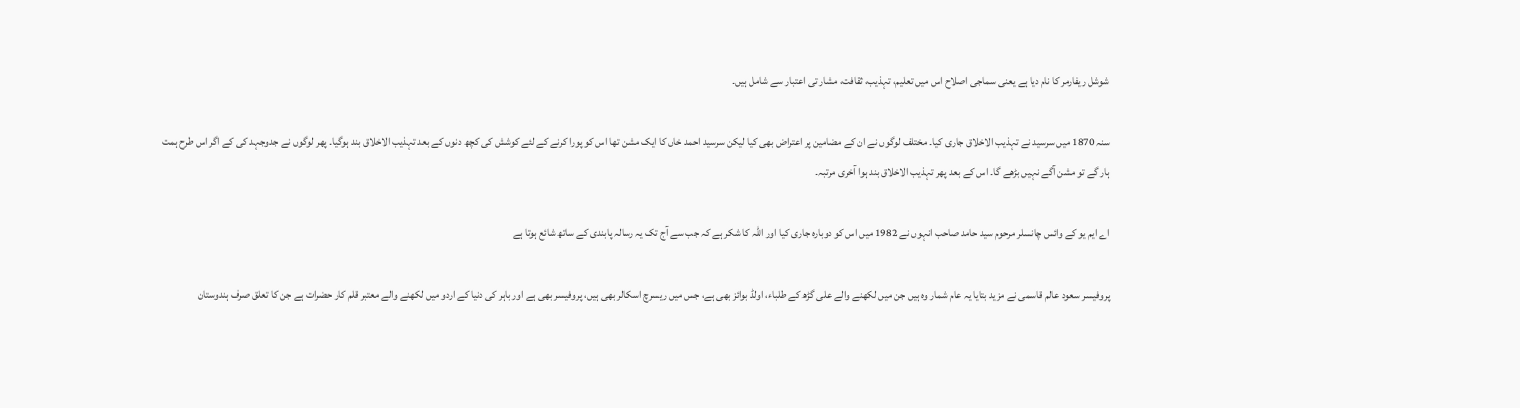شوشل ریفارمر کا نام دیا ہے یعنی سماجی اصلاح اس میں تعلیم، تہذیب، ثقافت، مشار تی اعتبار سے شامل ہیں۔

سنہ 1870 میں سرسید نے تہذیب الاخلاق جاری کیا۔ مختلف لوگوں نے ان کے مضامین پر اعتراض بھی کیا لیکن سرسید احمد خاں کا ایک مشن تھا اس کو پورا کرنے کے لئے کوشش کی کچھ دنوں کے بعد تہذیب الاخلاق بند ہوگیا۔ پھر لوگوں نے جدوجہد کی کے اگر اس طرح ہمت ہار گے تو مشن آگے نہیں بڑھے گا۔ اس کے بعد پھر تہذیب الاخلاق بند ہوا آخری مرتبہ۔

اے ایم یو کے وائس چانسلر مرحوم سید حامد صاحب انہوں نے 1982 میں اس کو دوبارہ جاری کیا اور اللہ کا شکر ہے کہ جب سے آج تک یہ رسالہ پابندی کے ساتھ شائع ہوتا ہے

پروفیسر سعود عالم قاسمی نے مزید بتایا یہ عام شمار وہ ہیں جن میں لکھنے والے علی گڑھ کے طلباء، اولڈ بوائز بھی ہے، جس میں ریسرچ اسکالر بھی ہیں، پروفیسر بھی ہے اور باہر کی دنیا کے اردو میں لکھنے والے معتبر قلم کار حضرات ہے جن کا تعلق صرف ہندوستان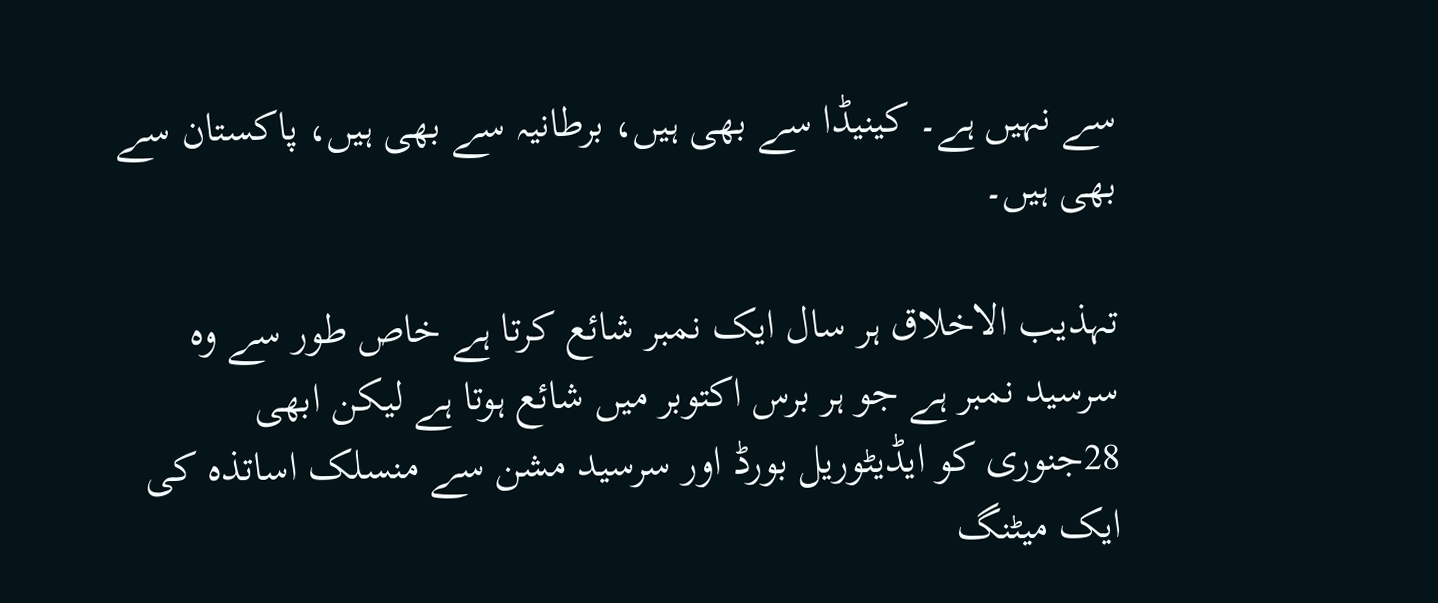سے نہیں ہے۔ کینیڈا سے بھی ہیں، برطانیہ سے بھی ہیں، پاکستان سے بھی ہیں۔

تہذیب الاخلاق ہر سال ایک نمبر شائع کرتا ہے خاص طور سے وہ سرسید نمبر ہے جو ہر برس اکتوبر میں شائع ہوتا ہے لیکن ابھی 28جنوری کو ایڈیٹوریل بورڈ اور سرسید مشن سے منسلک اساتذہ کی ایک میٹنگ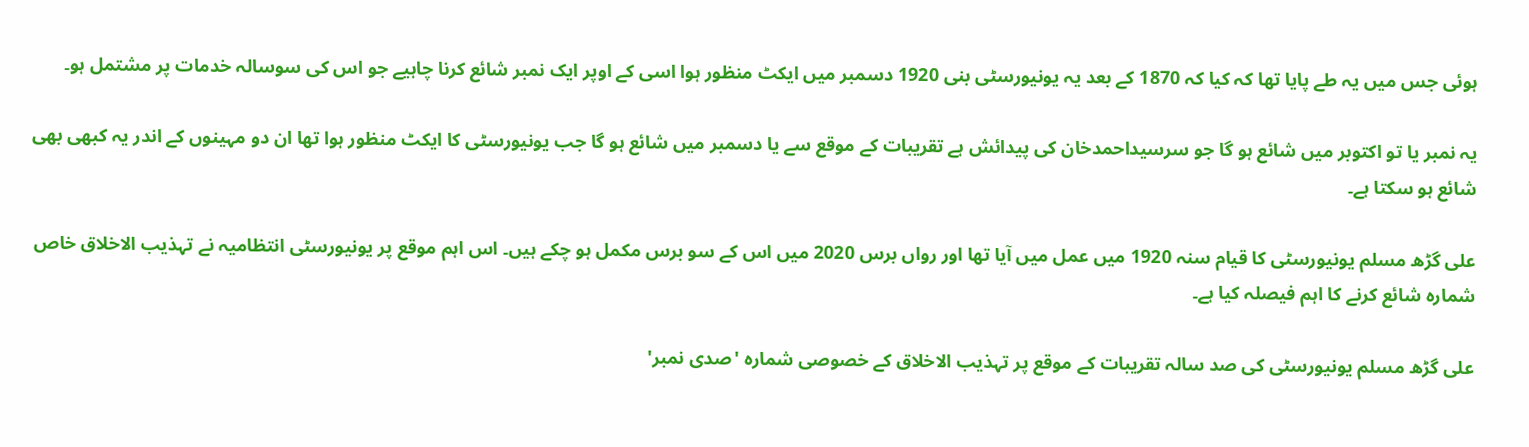ہوئی جس میں یہ طے پایا تھا کہ کیا کہ 1870 کے بعد یہ یونیورسٹی بنی 1920 دسمبر میں ایکٹ منظور ہوا اسی کے اوپر ایک نمبر شائع کرنا چاہیے جو اس کی سوسالہ خدمات پر مشتمل ہو۔

یہ نمبر یا تو اکتوبر میں شائع ہو گا جو سرسیداحمدخان کی پیدائش ہے تقریبات کے موقع سے یا دسمبر میں شائع ہو گا جب یونیورسٹی کا ایکٹ منظور ہوا تھا ان دو مہینوں کے اندر یہ کبھی بھی شائع ہو سکتا ہے۔

علی گڑھ مسلم یونیورسٹی کا قیام سنہ 1920 میں عمل میں آیا تھا اور رواں برس 2020 میں اس کے سو برس مکمل ہو چکے ہیں۔ اس اہم موقع پر یونیورسٹی انتظامیہ نے تہذیب الاخلاق خاص شمارہ شائع کرنے کا اہم فیصلہ کیا ہے۔

علی گڑھ مسلم یونیورسٹی کی صد سالہ تقریبات کے موقع پر تہذیب الاخلاق کے خصوصی شمارہ 'صدی نمبر'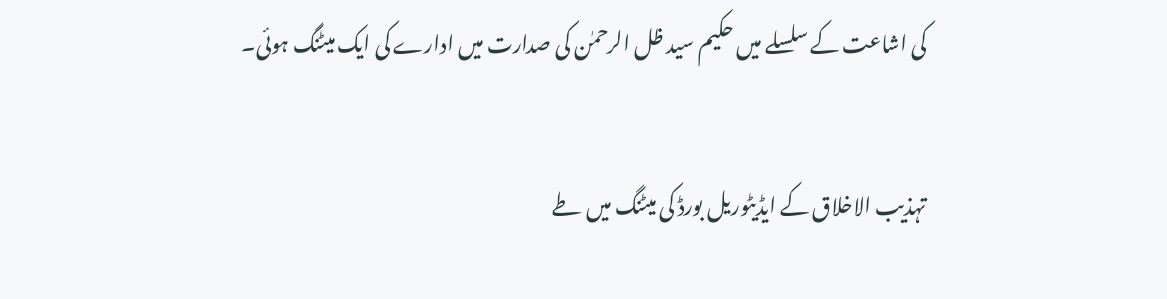کی اشاعت کے سلسلے میں حکیم سید ظل الرحمٰن کی صدارت میں ادارے کی ایک میٹنگ ہوئی۔

تہذیب الاخلاق کے ایڈیٹوریل بورڈ کی میٹنگ میں طے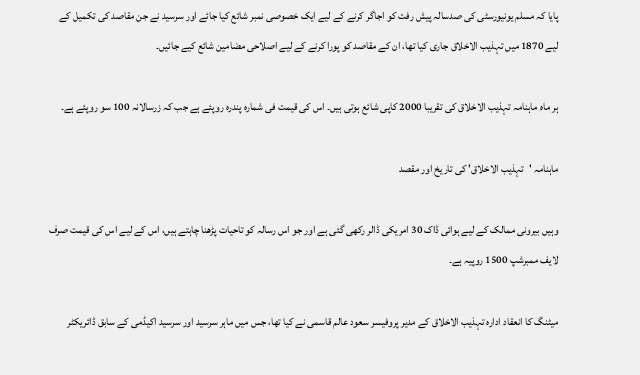پایا کہ مسلم یونیورسٹی کی صدسالہ پیش رفت کو اجاگر کرنے کے لیے ایک خصوصی نمبر شائع کیا جائے اور سرسید نے جن مقاصد کی تکمیل کے لیے 1870 میں تہذیب الاخلاق جاری کیا تھا، ان کے مقاصد کو پورا کرنے کے لیے اصلاحی مضامین شائع کیے جائیں۔

ہر ماہ ماہنامہ تہذیب الاخلاق کی تقریبا 2000 کاپی شائع ہوتی ہیں۔ اس کی قیمت فی شمارہ پندرہ روپئے ہے جب کہ زرسالانہ 100 سو روپئے ہے۔

ماہنامہ 'تہذیب الاخلاق' کی تاریخ اور مقصد

وہیں بیرونی ممالک کے لیے ہوائی ڈاک 30 امریکی ڈالر رکھی گئی ہے اور جو اس رسالہ کو تاحیات پڑھنا چاہتے ہیں، اس کے لیے اس کی قیمت صرف لایف ممبرشپ 1500 روپیہ ہے۔

میٹنگ کا انعقاد ادارہ تہذیب الاخلاق کے مدیر پروفیسر سعود عالم قاسمی نے کیا تھا، جس میں ماہر سرسید اور سرسید اکیڈمی کے سابق ڈائریکٹر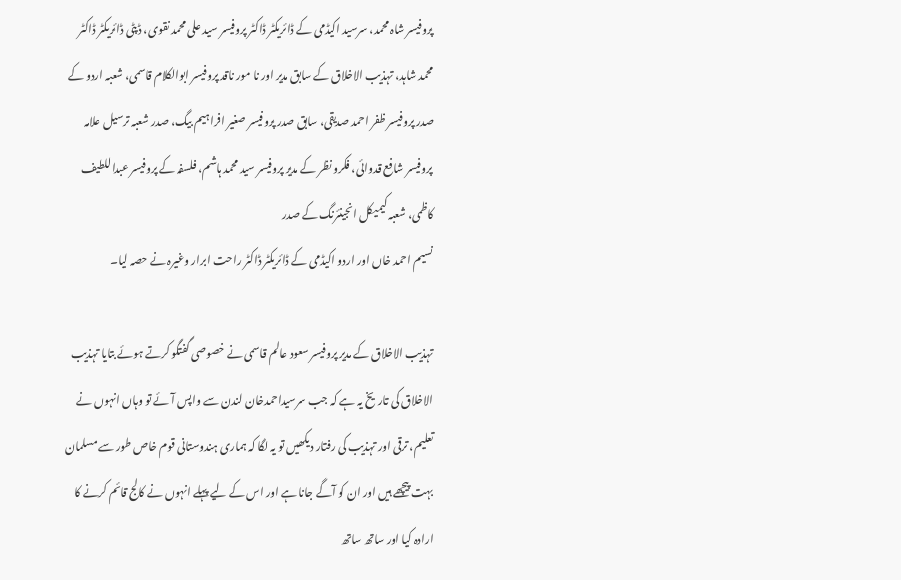پروفیسر شاہ محمد، سرسید اکیڈمی کے ڈائریکٹر ڈاکٹر پروفیسر سید علی محمد نقوی، ڈپٹی ڈائریکٹر ڈاکٹر محمد شاہد، تہذیب الاخلاق کے سابق مدیر اور نا مور ناقد پروفیسر ابوالکلام قاسمی، شعبہ اردو کے صدر پروفیسر ظفر احمد صدیقی، سابق صدر پروفیسر صغیر افراہیم بیگ، صدر شعبہ ترسیل علامہ پروفیسر شافع قدوائی، فکرو نظر کے مدیر پروفیسر سید محمد ہاشم، فلسفہ کے پروفیسر عبداللطیف کاظمی، شعبہ کیمیکل انجینئرنگ کے صدر
نسیم احمد خاں اور اردو اکیڈمی کے ڈائریکٹر ڈاکٹر راحت ابرار وغیرہ نے حصہ لیا۔

تہذیب الاخلاق کے مدیر پروفیسر سعود عالم قاسمی نے خصوصی گفتگو کرتے ہوئے بتایا تہذیب الاخلاق کی تاریخ یہ ہے کہ جب سرسیداحمدخان لندن سے واپس آئے تو وہاں انہوں نے تعلیم، ترقی اور تہذیب کی رفتار دیکھیں تو یہ لگا کہ ہماری ہندوستانی قوم خاص طور سے مسلمان بہت پیچھے ہیں اور ان کو آگے جانا ہے اور اس کے لیے پہلے انہوں نے کالج قائم کرنے کا ارادہ کیا اور ساتھ ساتھ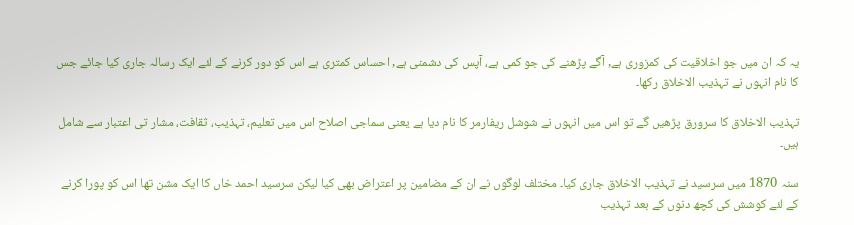یہ کہ ان میں جو اخلاقیت کی کمزوری ہے, آگے پڑھنے کی جو کمی ہے، آپس کی دشمنی ہے, احساس کمتری ہے اس کو دور کرنے کے لئے ایک رسالہ جاری کیا جائے جس کا نام انہوں نے تہذیب الاخلاق رکھا۔

تہذیب الاخلاق کا سرورق پڑھیں گے تو اس میں انہوں نے شوشل ریفارمر کا نام دیا ہے یعنی سماجی اصلاح اس میں تعلیم، تہذیب، ثقافت، مشار تی اعتبار سے شامل ہیں۔

سنہ 1870 میں سرسید نے تہذیب الاخلاق جاری کیا۔ مختلف لوگوں نے ان کے مضامین پر اعتراض بھی کیا لیکن سرسید احمد خاں کا ایک مشن تھا اس کو پورا کرنے کے لئے کوشش کی کچھ دنوں کے بعد تہذیب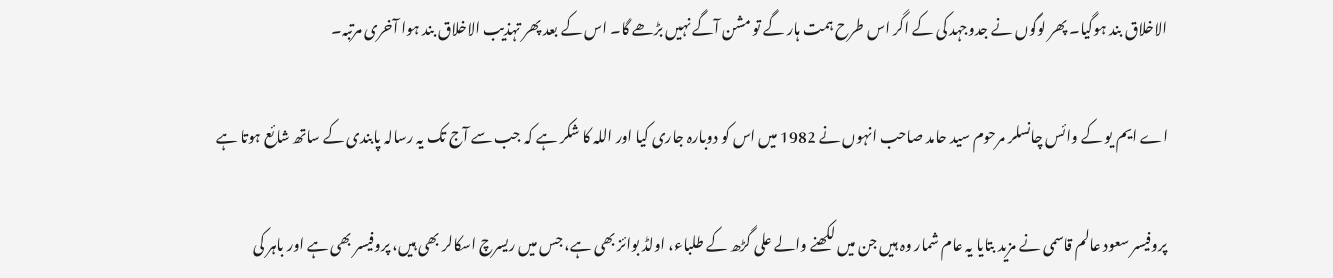الاخلاق بند ہوگیا۔ پھر لوگوں نے جدوجہد کی کے اگر اس طرح ہمت ہار گے تو مشن آگے نہیں بڑھے گا۔ اس کے بعد پھر تہذیب الاخلاق بند ہوا آخری مرتبہ۔

اے ایم یو کے وائس چانسلر مرحوم سید حامد صاحب انہوں نے 1982 میں اس کو دوبارہ جاری کیا اور اللہ کا شکر ہے کہ جب سے آج تک یہ رسالہ پابندی کے ساتھ شائع ہوتا ہے

پروفیسر سعود عالم قاسمی نے مزید بتایا یہ عام شمار وہ ہیں جن میں لکھنے والے علی گڑھ کے طلباء، اولڈ بوائز بھی ہے، جس میں ریسرچ اسکالر بھی ہیں، پروفیسر بھی ہے اور باہر کی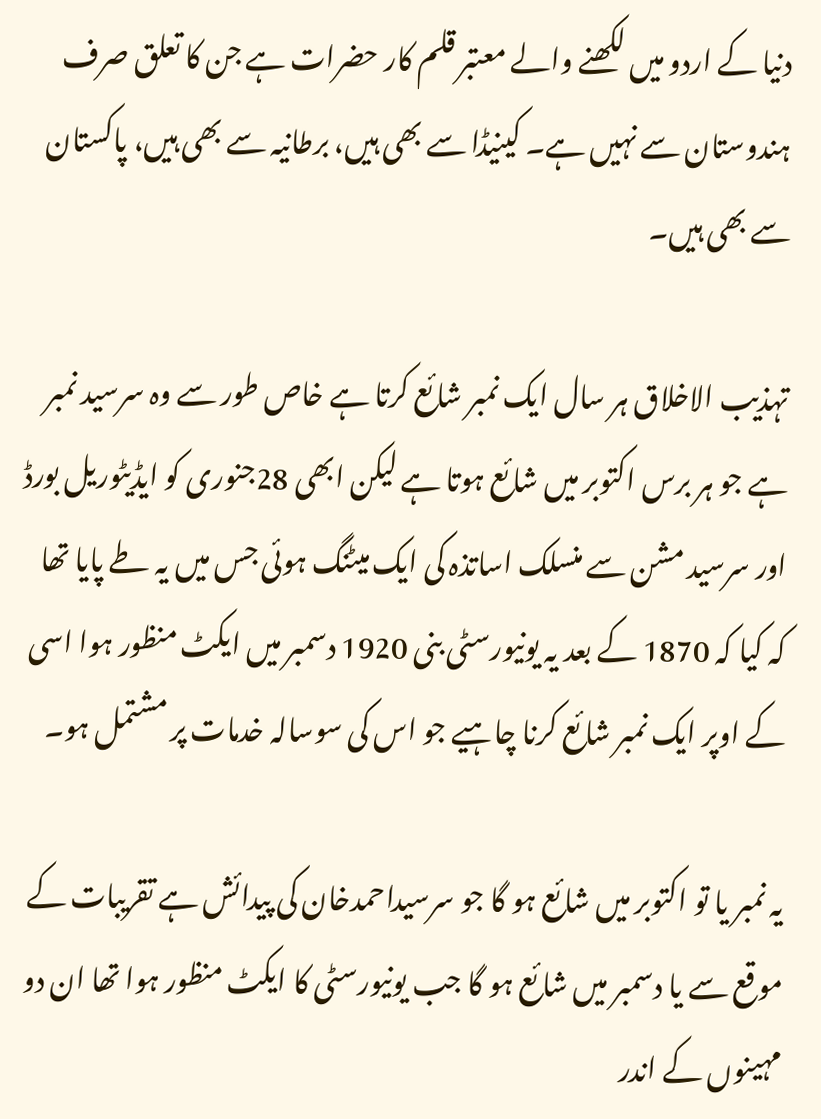دنیا کے اردو میں لکھنے والے معتبر قلم کار حضرات ہے جن کا تعلق صرف ہندوستان سے نہیں ہے۔ کینیڈا سے بھی ہیں، برطانیہ سے بھی ہیں، پاکستان سے بھی ہیں۔

تہذیب الاخلاق ہر سال ایک نمبر شائع کرتا ہے خاص طور سے وہ سرسید نمبر ہے جو ہر برس اکتوبر میں شائع ہوتا ہے لیکن ابھی 28جنوری کو ایڈیٹوریل بورڈ اور سرسید مشن سے منسلک اساتذہ کی ایک میٹنگ ہوئی جس میں یہ طے پایا تھا کہ کیا کہ 1870 کے بعد یہ یونیورسٹی بنی 1920 دسمبر میں ایکٹ منظور ہوا اسی کے اوپر ایک نمبر شائع کرنا چاہیے جو اس کی سوسالہ خدمات پر مشتمل ہو۔

یہ نمبر یا تو اکتوبر میں شائع ہو گا جو سرسیداحمدخان کی پیدائش ہے تقریبات کے موقع سے یا دسمبر میں شائع ہو گا جب یونیورسٹی کا ایکٹ منظور ہوا تھا ان دو مہینوں کے اندر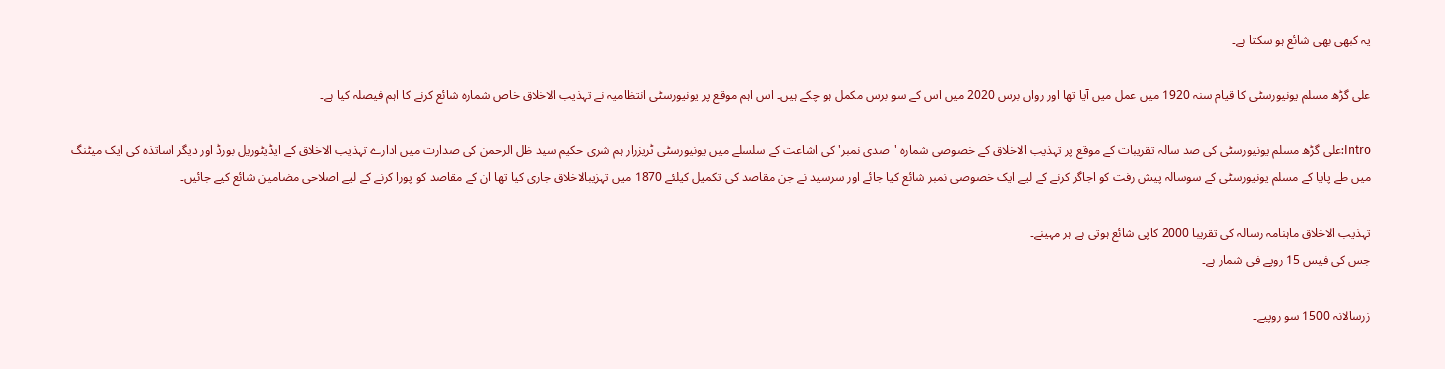یہ کبھی بھی شائع ہو سکتا ہے۔

علی گڑھ مسلم یونیورسٹی کا قیام سنہ 1920 میں عمل میں آیا تھا اور رواں برس 2020 میں اس کے سو برس مکمل ہو چکے ہیں۔ اس اہم موقع پر یونیورسٹی انتظامیہ نے تہذیب الاخلاق خاص شمارہ شائع کرنے کا اہم فیصلہ کیا ہے۔

Intro:علی گڑھ مسلم یونیورسٹی کی صد سالہ تقریبات کے موقع پر تہذیب الاخلاق کے خصوصی شمارہ 'صدی نمبر' کی اشاعت کے سلسلے میں یونیورسٹی ٹریزرار ہم شری حکیم سید ظل الرحمن کی صدارت میں ادارے تہذیب الاخلاق کے ایڈیٹوریل بورڈ اور دیگر اساتذہ کی ایک میٹنگ میں طے پایا کے مسلم یونیورسٹی کے سوسالہ پیش رفت کو اجاگر کرنے کے لیے ایک خصوصی نمبر شائع کیا جائے اور سرسید نے جن مقاصد کی تکمیل کیلئے 1870 میں تہزیبالاخلاق جاری کیا تھا ان کے مقاصد کو پورا کرنے کے لیے اصلاحی مضامین شائع کیے جائیں۔

تہذیب الاخلاق ماہنامہ رسالہ کی تقریبا 2000 کاپی شائع ہوتی ہے ہر مہینے۔
جس کی فیس 15 روپے فی شمار ہے۔

زرسالانہ 1500 سو روپیے۔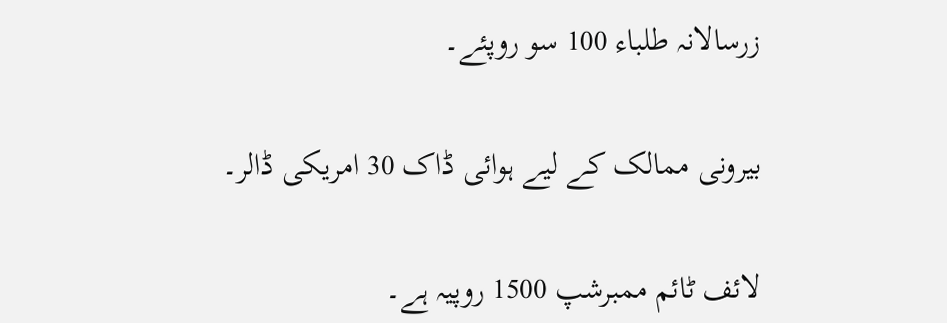زرسالانہ طلباء 100 سو روپئے۔

بیرونی ممالک کے لیے ہوائی ڈاک 30 امریکی ڈالر۔

لائف ٹائم ممبرشپ 1500 روپیہ ہے۔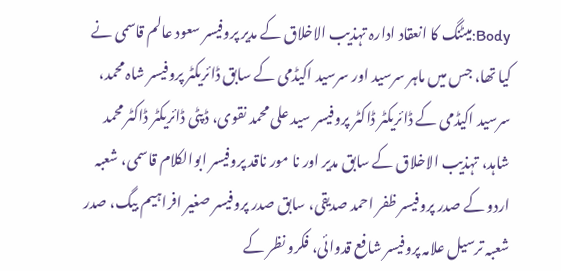Body:میٹنگ کا انعقاد ادارہ تہذیب الاخلاق کے مدیر پروفیسر سعود عالم قاسمی نے کیا تھا، جس میں ماہر سرسید اور سرسید اکیڈمی کے سابق ڈائریکٹر پروفیسر شاہ محمد، سرسید اکیڈمی کے ڈائریکٹر ڈاکٹر پروفیسر سید علی محمد نقوی، ڈپٹی ڈائریکٹر ڈاکٹر محمد شاہد، تہذیب الاخلاق کے سابق مدیر اور نا مور ناقد پروفیسر ابوالکلام قاسمی، شعبہ اردو کے صدر پروفیسر ظفر احمد صدیقی، سابق صدر پروفیسر صغیر افراہیم بیگ، صدر شعبہ ترسیل علامہ پروفیسر شافع قدوائی، فکرو نظر کے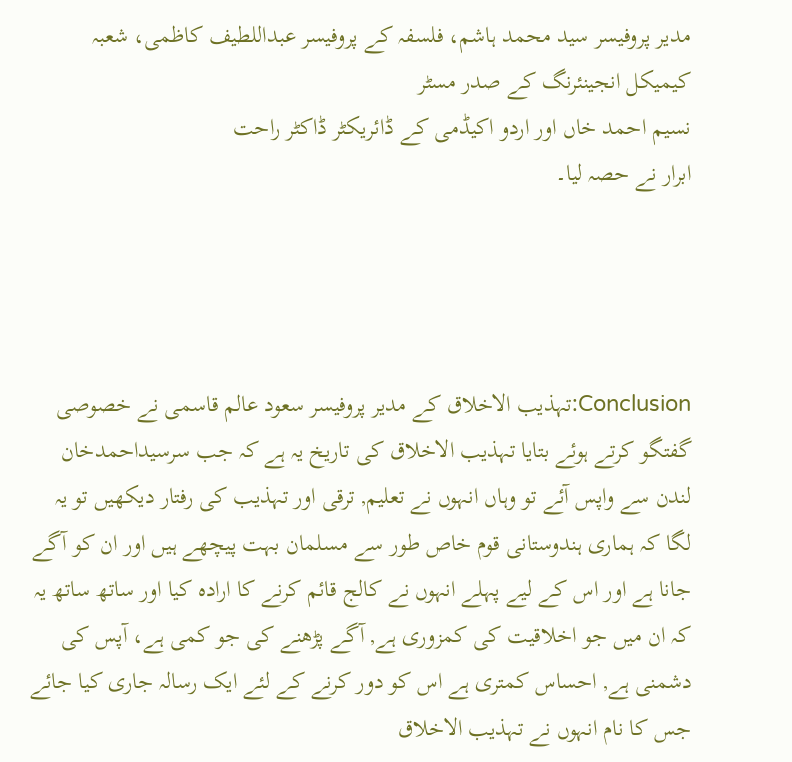مدیر پروفیسر سید محمد ہاشم، فلسفہ کے پروفیسر عبداللطیف کاظمی، شعبہ کیمیکل انجینئرنگ کے صدر مسٹر
نسیم احمد خاں اور اردو اکیڈمی کے ڈائریکٹر ڈاکٹر راحت
ابرار نے حصہ لیا۔




Conclusion:تہذیب الاخلاق کے مدیر پروفیسر سعود عالم قاسمی نے خصوصی گفتگو کرتے ہوئے بتایا تہذیب الاخلاق کی تاریخ یہ ہے کہ جب سرسیداحمدخان لندن سے واپس آئے تو وہاں انہوں نے تعلیم, ترقی اور تہذیب کی رفتار دیکھیں تو یہ لگا کہ ہماری ہندوستانی قوم خاص طور سے مسلمان بہت پیچھے ہیں اور ان کو آگے جانا ہے اور اس کے لیے پہلے انہوں نے کالج قائم کرنے کا ارادہ کیا اور ساتھ ساتھ یہ کہ ان میں جو اخلاقیت کی کمزوری ہے, آگے پڑھنے کی جو کمی ہے، آپس کی دشمنی ہے, احساس کمتری ہے اس کو دور کرنے کے لئے ایک رسالہ جاری کیا جائے جس کا نام انہوں نے تہذیب الاخلاق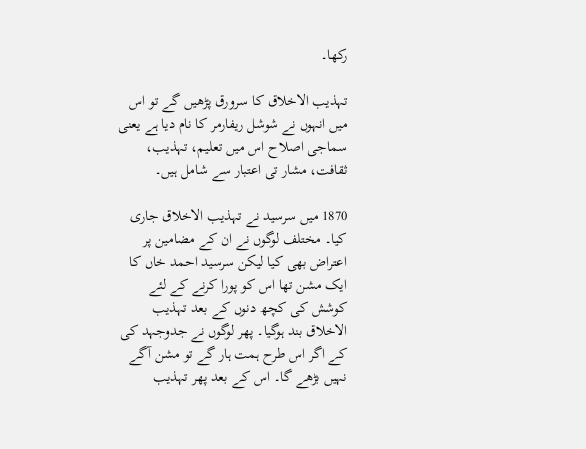رکھا۔

تہذیب الاخلاق کا سرورق پڑھیں گے تو اس میں انہوں نے شوشل ریفارمر کا نام دیا ہے یعنی سماجی اصلاح اس میں تعلیم، تہذیب، ثقافت، مشار تی اعتبار سے شامل ہیں۔

1870 میں سرسید نے تہذیب الاخلاق جاری کیا۔ مختلف لوگوں نے ان کے مضامین پر اعتراض بھی کیا لیکن سرسید احمد خاں کا ایک مشن تھا اس کو پورا کرنے کے لئے کوشش کی کچھ دنوں کے بعد تہذیب الاخلاق بند ہوگیا۔ پھر لوگوں نے جدوجہد کی کے اگر اس طرح ہمت ہار گے تو مشن آگے نہیں بڑھے گا۔ اس کے بعد پھر تہذیب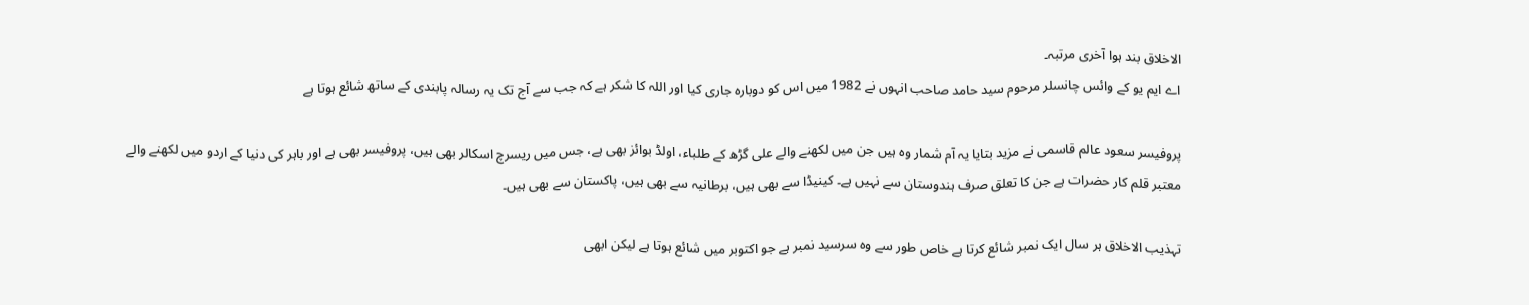الاخلاق بند ہوا آخری مرتبہ۔
اے ایم یو کے وائس چانسلر مرحوم سید حامد صاحب انہوں نے 1982 میں اس کو دوبارہ جاری کیا اور اللہ کا شکر ہے کہ جب سے آج تک یہ رسالہ پابندی کے ساتھ شائع ہوتا ہے

پروفیسر سعود عالم قاسمی نے مزید بتایا یہ آم شمار وہ ہیں جن میں لکھنے والے علی گڑھ کے طلباء، اولڈ بوائز بھی ہے، جس میں ریسرچ اسکالر بھی ہیں، پروفیسر بھی ہے اور باہر کی دنیا کے اردو میں لکھنے والے معتبر قلم کار حضرات ہے جن کا تعلق صرف ہندوستان سے نہیں ہے۔ کینیڈا سے بھی ہیں، برطانیہ سے بھی ہیں، پاکستان سے بھی ہیں۔

تہذیب الاخلاق ہر سال ایک نمبر شائع کرتا ہے خاص طور سے وہ سرسید نمبر ہے جو اکتوبر میں شائع ہوتا ہے لیکن ابھی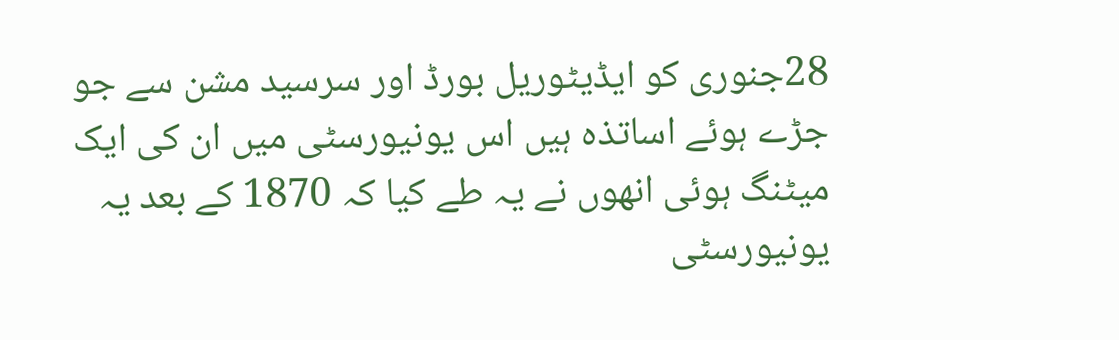28جنوری کو ایڈیٹوریل بورڈ اور سرسید مشن سے جو جڑے ہوئے اساتذہ ہیں اس یونیورسٹی میں ان کی ایک میٹنگ ہوئی انھوں نے یہ طے کیا کہ 1870 کے بعد یہ یونیورسٹی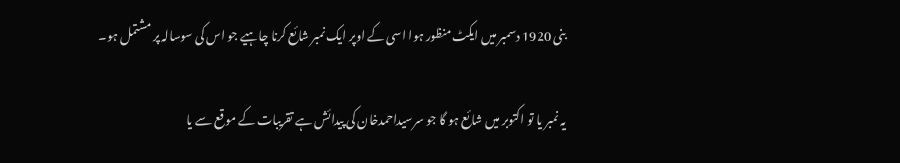بنی 1920 دسمبر میں ایکٹ منظور ہوا اسی کے اوپر ایک نمبر شائع کرنا چاہیے جو اس کی سوسالہ پر مشتمل ہو۔

یہ نمبر یا تو اکتوبر میں شائع ہو گا جو سرسیداحمدخان کی پیدائش ہے تقریبات کے موقع سے یا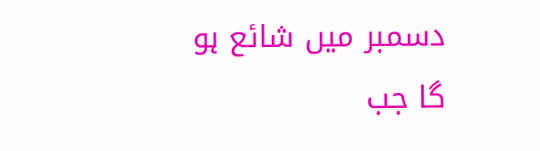دسمبر میں شائع ہو گا جب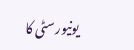یونیورسٹی کا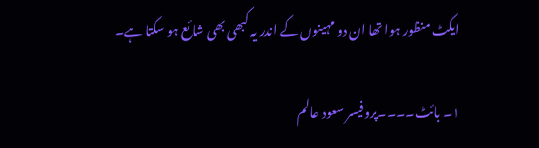ایکٹ منظور ہوا تھا ان دو مہینوں کے اندر یہ کبھی بھی شائع ہو سکتا ہے۔

۱۔ بائٹ۔۔۔۔پروفیسر سعود عالم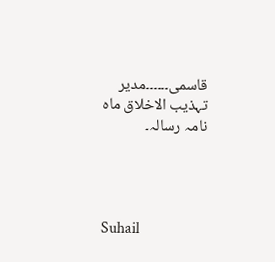قاسمی۔۔۔۔۔۔مدیر تہذیب الاخلاق ماہ نامہ رسالہ۔




Suhail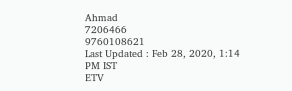Ahmad
7206466
9760108621
Last Updated : Feb 28, 2020, 1:14 PM IST
ETV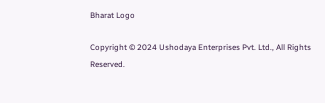Bharat Logo

Copyright © 2024 Ushodaya Enterprises Pvt. Ltd., All Rights Reserved.